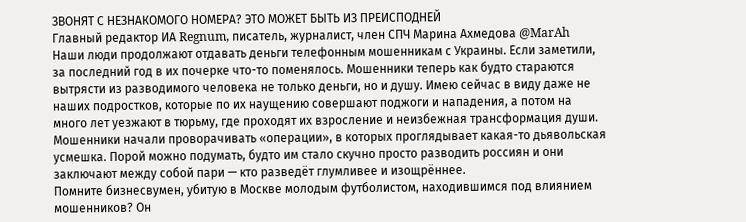ЗВОНЯТ С НЕЗНАКОМОГО НОМЕРА? ЭТО МОЖЕТ БЫТЬ ИЗ ПРЕИСПОДНЕЙ
Главный редактор ИА Regnum, писатель, журналист, член СПЧ Марина Ахмедова @MarAh
Наши люди продолжают отдавать деньги телефонным мошенникам с Украины. Если заметили, за последний год в их почерке что-то поменялось. Мошенники теперь как будто стараются вытрясти из разводимого человека не только деньги, но и душу. Имею сейчас в виду даже не наших подростков, которые по их наущению совершают поджоги и нападения, а потом на много лет уезжают в тюрьму, где проходят их взросление и неизбежная трансформация души. Мошенники начали проворачивать «операции», в которых проглядывает какая-то дьявольская усмешка. Порой можно подумать, будто им стало скучно просто разводить россиян и они заключают между собой пари — кто разведёт глумливее и изощрённее.
Помните бизнесвумен, убитую в Москве молодым футболистом, находившимся под влиянием мошенников? Он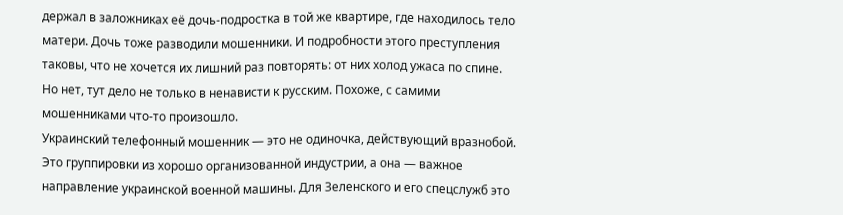держал в заложниках её дочь-подростка в той же квартире, где находилось тело матери. Дочь тоже разводили мошенники. И подробности этого преступления таковы, что не хочется их лишний раз повторять: от них холод ужаса по спине. Но нет, тут дело не только в ненависти к русским. Похоже, с самими мошенниками что-то произошло.
Украинский телефонный мошенник — это не одиночка, действующий вразнобой. Это группировки из хорошо организованной индустрии, а она — важное направление украинской военной машины. Для Зеленского и его спецслужб это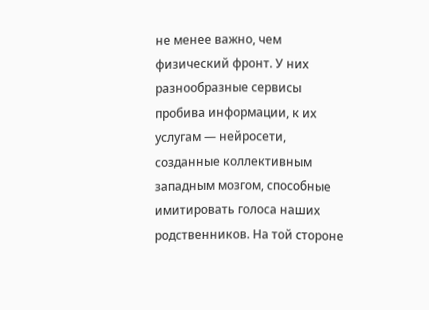не менее важно, чем физический фронт. У них разнообразные сервисы пробива информации, к их услугам — нейросети, созданные коллективным западным мозгом, способные имитировать голоса наших родственников. На той стороне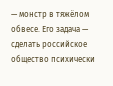— монстр в тяжёлом обвесе. Его задача — сделать российское общество психически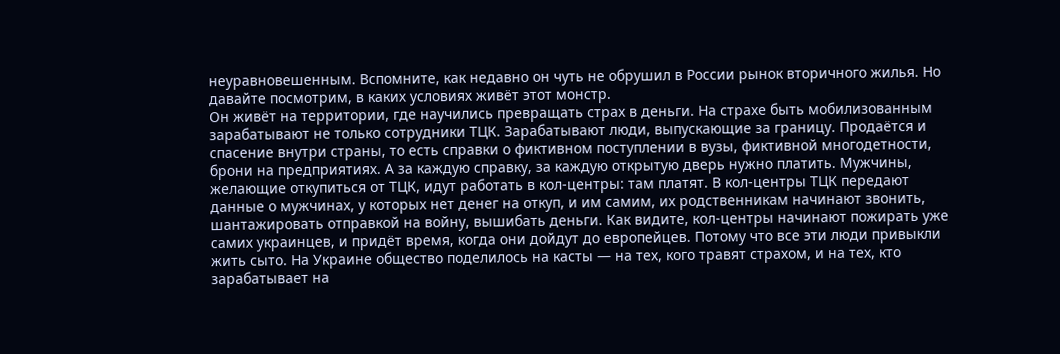неуравновешенным. Вспомните, как недавно он чуть не обрушил в России рынок вторичного жилья. Но давайте посмотрим, в каких условиях живёт этот монстр.
Он живёт на территории, где научились превращать страх в деньги. На страхе быть мобилизованным зарабатывают не только сотрудники ТЦК. Зарабатывают люди, выпускающие за границу. Продаётся и спасение внутри страны, то есть справки о фиктивном поступлении в вузы, фиктивной многодетности, брони на предприятиях. А за каждую справку, за каждую открытую дверь нужно платить. Мужчины, желающие откупиться от ТЦК, идут работать в кол-центры: там платят. В кол-центры ТЦК передают данные о мужчинах, у которых нет денег на откуп, и им самим, их родственникам начинают звонить, шантажировать отправкой на войну, вышибать деньги. Как видите, кол-центры начинают пожирать уже самих украинцев, и придёт время, когда они дойдут до европейцев. Потому что все эти люди привыкли жить сыто. На Украине общество поделилось на касты — на тех, кого травят страхом, и на тех, кто зарабатывает на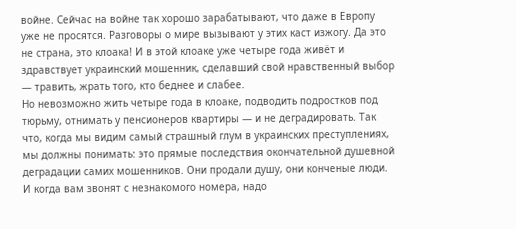войне. Сейчас на войне так хорошо зарабатывают, что даже в Европу уже не просятся. Разговоры о мире вызывают у этих каст изжогу. Да это не страна, это клоака! И в этой клоаке уже четыре года живёт и здравствует украинский мошенник, сделавший свой нравственный выбор — травить, жрать того, кто беднее и слабее.
Но невозможно жить четыре года в клоаке, подводить подростков под тюрьму, отнимать у пенсионеров квартиры — и не деградировать. Так что, когда мы видим самый страшный глум в украинских преступлениях, мы должны понимать: это прямые последствия окончательной душевной деградации самих мошенников. Они продали душу, они конченые люди. И когда вам звонят с незнакомого номера, надо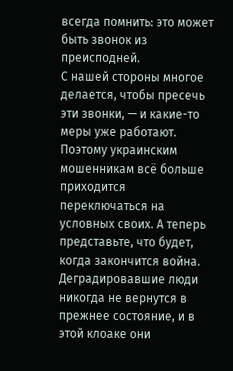всегда помнить: это может быть звонок из преисподней.
С нашей стороны многое делается, чтобы пресечь эти звонки, — и какие-то меры уже работают. Поэтому украинским мошенникам всё больше приходится переключаться на условных своих. А теперь представьте, что будет, когда закончится война. Деградировавшие люди никогда не вернутся в прежнее состояние, и в этой клоаке они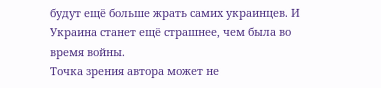будут ещё больше жрать самих украинцев. И Украина станет ещё страшнее, чем была во время войны.
Точка зрения автора может не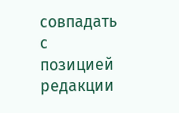совпадать с позицией редакции